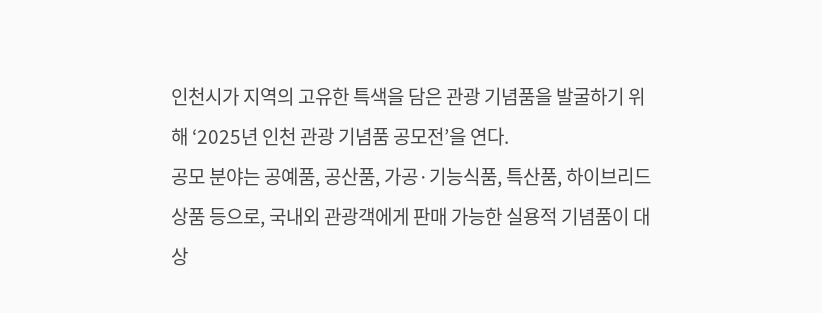인천시가 지역의 고유한 특색을 담은 관광 기념품을 발굴하기 위해 ‘2025년 인천 관광 기념품 공모전’을 연다.
공모 분야는 공예품, 공산품, 가공·기능식품, 특산품, 하이브리드 상품 등으로, 국내외 관광객에게 판매 가능한 실용적 기념품이 대상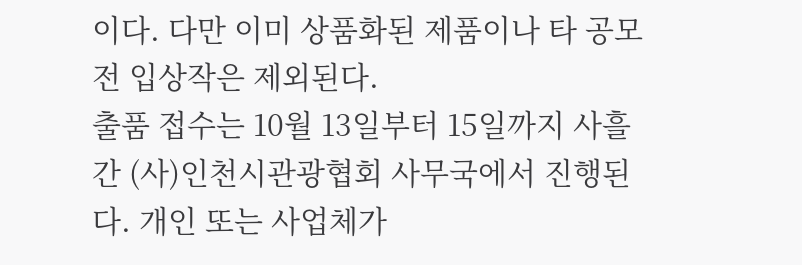이다. 다만 이미 상품화된 제품이나 타 공모전 입상작은 제외된다.
출품 접수는 10월 13일부터 15일까지 사흘간 (사)인천시관광협회 사무국에서 진행된다. 개인 또는 사업체가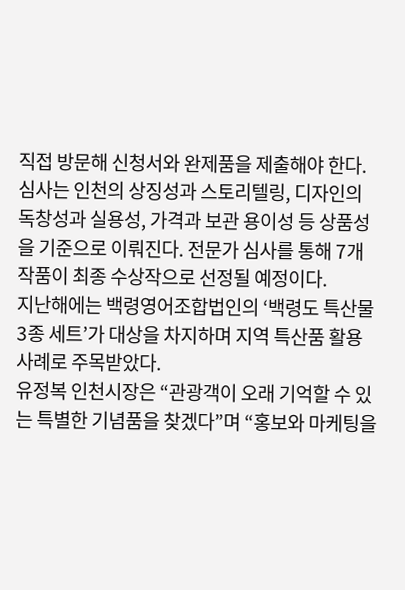직접 방문해 신청서와 완제품을 제출해야 한다.
심사는 인천의 상징성과 스토리텔링, 디자인의 독창성과 실용성, 가격과 보관 용이성 등 상품성을 기준으로 이뤄진다. 전문가 심사를 통해 7개 작품이 최종 수상작으로 선정될 예정이다.
지난해에는 백령영어조합법인의 ‘백령도 특산물 3종 세트’가 대상을 차지하며 지역 특산품 활용 사례로 주목받았다.
유정복 인천시장은 “관광객이 오래 기억할 수 있는 특별한 기념품을 찾겠다”며 “홍보와 마케팅을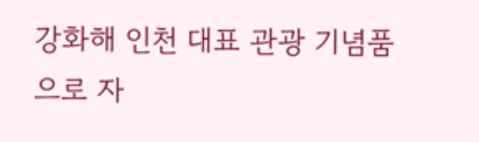강화해 인천 대표 관광 기념품으로 자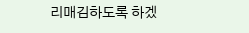리매김하도록 하겠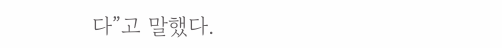다”고 말했다.